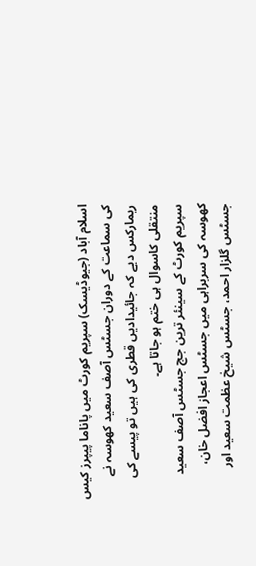اسلام آباد (جیوڈیسک) سپریم کورٹ میں پاناما پیپرز کیس کی سماعت کے دوران جسٹس آصف سعید کھوسہ نے ریمارکس دیے کہ جائیدادیں قطری کی ہیں تو پیسے کی منتقلی کاسوال ہی ختم ہو جاتا ہے۔
سپریم کورٹ کے سینئر ترین جج جسٹس آصف سعید کھوسہ کی سربراہی میں جسٹس اعجاز افضل خان، جسٹس گلزار احمد، جسٹس شیخ عظمت سعید اور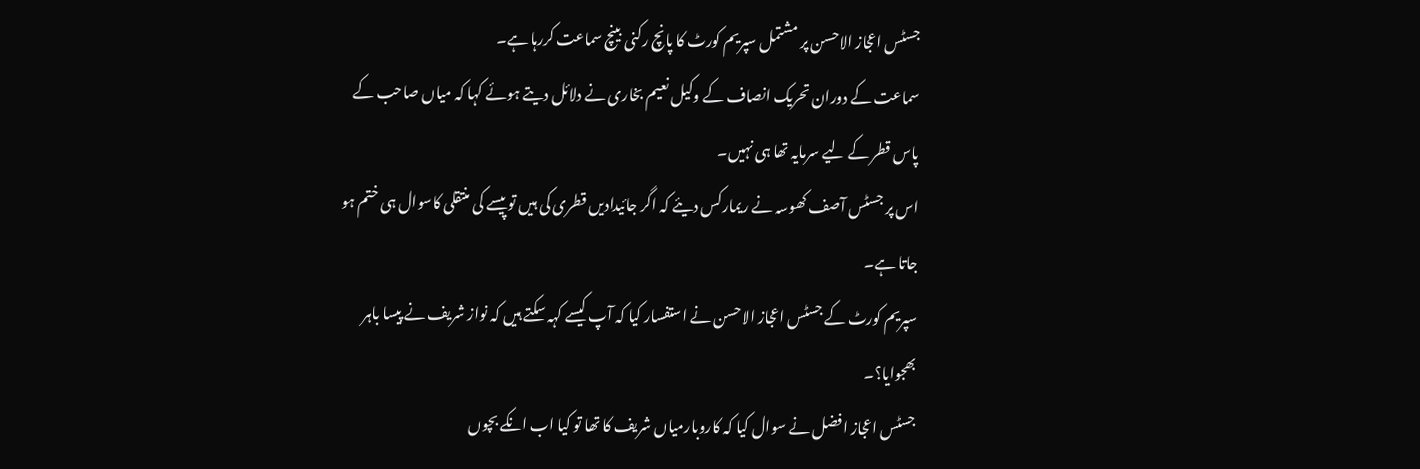جسٹس اعجاز الاحسن پر مشتمل سپریم کورٹ کا پانچ رکنی بینچ سماعت کررہا ہے۔
سماعت کے دوران تحریک انصاف کے وکیل نعیم بخاری نے دلائل دیتے ہوئے کہا کہ میاں صاحب کے پاس قطر کے لیے سرمایہ تھا ہی نہیں۔
اس پر جسٹس آصف کھوسہ نے ریمارکس دیئے کہ اگر جائیدادیں قطری کی ہیں تو پیسے کی منتقلی کاسوال ہی ختم ہو جاتا ہے۔
سپریم کورٹ کے جسٹس اعجاز الاحسن نے استفسار کیا کہ آپ کیسے کہہ سکتے ہیں کہ نواز شریف نے پیسا باہر بھجوایا؟۔
جسٹس اعجاز افضل نے سوال کیا کہ کاروبارمیاں شریف کا تھا تو کیا اب انکے بچوں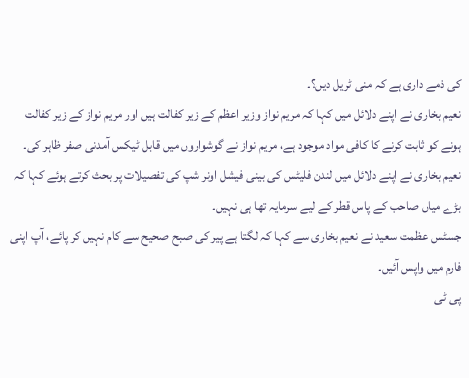کی ذمے داری ہے کہ منی ٹریل دیں؟۔
نعیم بخاری نے اپنے دلائل میں کہا کہ مریم نواز وزیر اعظم کے زیر کفالت ہیں اور مریم نواز کے زیر کفالت ہونے کو ثابت کرنے کا کافی مواد موجود ہے، مریم نواز نے گوشواروں میں قابل ٹیکس آمدنی صفر ظاہر کی۔
نعیم بخاری نے اپنے دلائل میں لندن فلیٹس کی بینی فیشل اونر شپ کی تفصیلات پر بحث کرتے ہوئے کہا کہ بڑے میاں صاحب کے پاس قطر کے لیے سرمایہ تھا ہی نہیں۔
جسٹس عظمت سعید نے نعیم بخاری سے کہا کہ لگتا ہے پیر کی صبح صحیح سے کام نہیں کر پائے، آپ اپنی فارم میں واپس آئیں۔
پی ٹی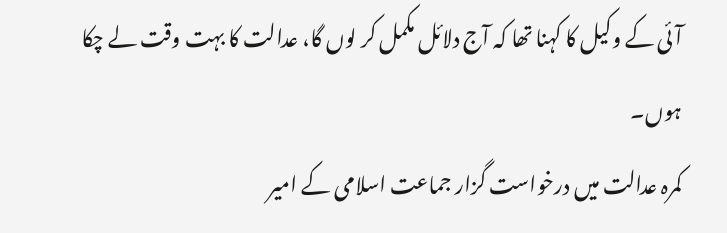آئی کے وکیل کا کہنا تھا کہ آج دلائل مکمل کر لوں گا، عدالت کا بہت وقت لے چکا ہوں۔
کمرہ عدالت میں درخواست گزار جماعت اسلامی کے امیر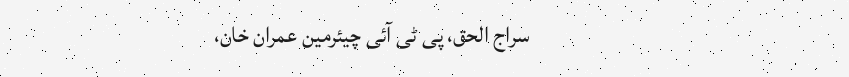سراج الحق، پی ٹی آئی چیئرمین عمران خان،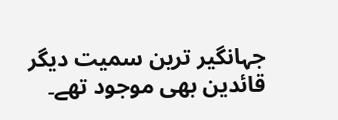جہانگیر ترین سمیت دیگر قائدین بھی موجود تھے۔